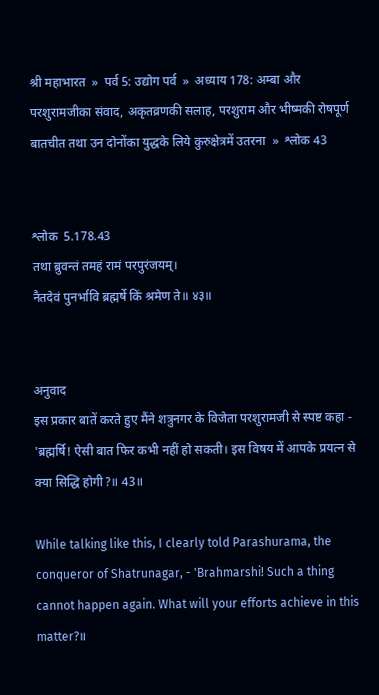श्री महाभारत  »  पर्व 5: उद्योग पर्व  »  अध्याय 178: अम्बा और परशुरामजीका संवाद, अकृतव्रणकी सलाह, परशुराम और भीष्मकी रोषपूर्ण बातचीत तथा उन दोनोंका युद्धके लिये कुरुक्षेत्रमें उतरना  »  श्लोक 43


श्लोक  5.178.43
तथा ब्रुवन्तं तमहं रामं परपुरंजयम्।
नैतदेवं पुनर्भावि ब्रह्मर्षे किं श्रमेण ते॥ ४३॥


अनुवाद
इस प्रकार बातें करते हुए मैंने शत्रुनगर के विजेता परशुरामजी से स्पष्ट कहा - 'ब्रह्मर्षि! ऐसी बात फिर कभी नहीं हो सकती। इस विषय में आपके प्रयत्न से क्या सिद्धि होगी?॥ 43॥

While talking like this, I clearly told Parashurama, the conqueror of Shatrunagar, - 'Brahmarshi! Such a thing cannot happen again. What will your efforts achieve in this matter?॥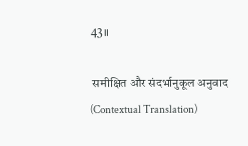43॥

 समीक्षित और संदर्भानुकूल अनुवाद (Contextual Translation)